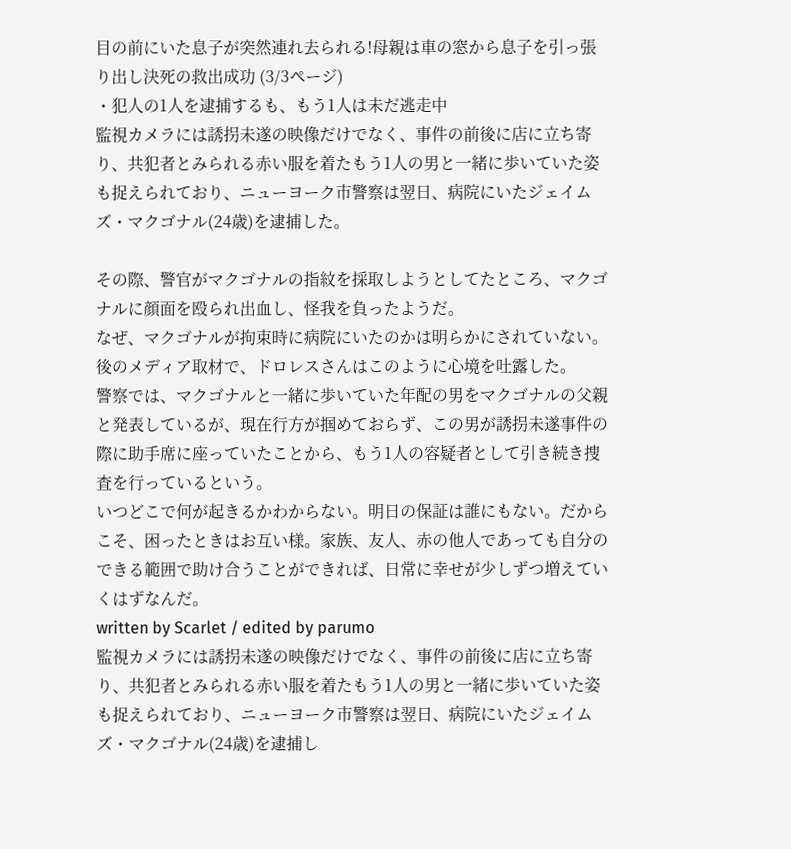目の前にいた息子が突然連れ去られる!母親は車の窓から息子を引っ張り出し決死の救出成功 (3/3ページ)
・犯人の1人を逮捕するも、もう1人は未だ逃走中
監視カメラには誘拐未遂の映像だけでなく、事件の前後に店に立ち寄り、共犯者とみられる赤い服を着たもう1人の男と一緒に歩いていた姿も捉えられており、ニューヨーク市警察は翌日、病院にいたジェイムズ・マクゴナル(24歳)を逮捕した。

その際、警官がマクゴナルの指紋を採取しようとしてたところ、マクゴナルに顔面を殴られ出血し、怪我を負ったようだ。
なぜ、マクゴナルが拘束時に病院にいたのかは明らかにされていない。
後のメディア取材で、ドロレスさんはこのように心境を吐露した。
警察では、マクゴナルと一緒に歩いていた年配の男をマクゴナルの父親と発表しているが、現在行方が掴めておらず、この男が誘拐未遂事件の際に助手席に座っていたことから、もう1人の容疑者として引き続き捜査を行っているという。
いつどこで何が起きるかわからない。明日の保証は誰にもない。だからこそ、困ったときはお互い様。家族、友人、赤の他人であっても自分のできる範囲で助け合うことができれば、日常に幸せが少しずつ増えていくはずなんだ。
written by Scarlet / edited by parumo
監視カメラには誘拐未遂の映像だけでなく、事件の前後に店に立ち寄り、共犯者とみられる赤い服を着たもう1人の男と一緒に歩いていた姿も捉えられており、ニューヨーク市警察は翌日、病院にいたジェイムズ・マクゴナル(24歳)を逮捕し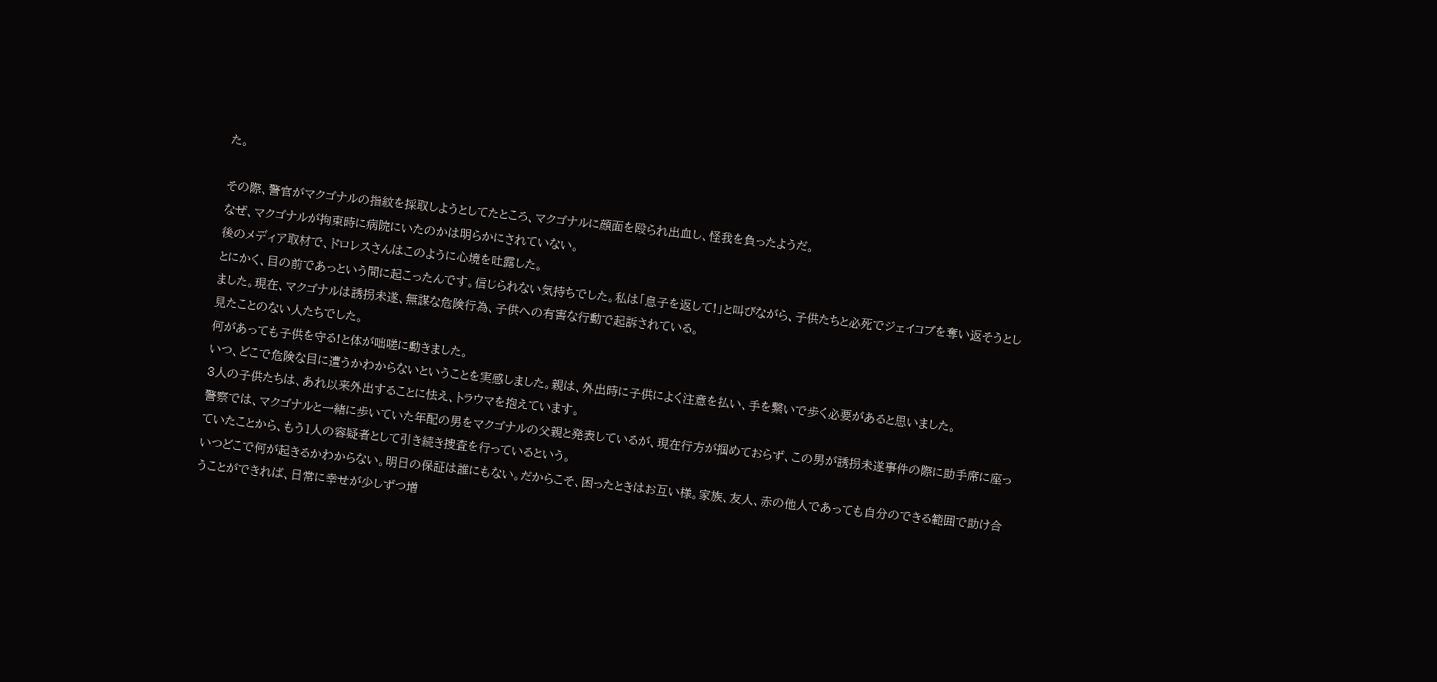た。

その際、警官がマクゴナルの指紋を採取しようとしてたところ、マクゴナルに顔面を殴られ出血し、怪我を負ったようだ。
なぜ、マクゴナルが拘束時に病院にいたのかは明らかにされていない。
後のメディア取材で、ドロレスさんはこのように心境を吐露した。
とにかく、目の前であっという間に起こったんです。信じられない気持ちでした。私は「息子を返して!」と叫びながら、子供たちと必死でジェイコブを奪い返そうとしました。現在、マクゴナルは誘拐未遂、無謀な危険行為、子供への有害な行動で起訴されている。
見たことのない人たちでした。
何があっても子供を守る!と体が咄嗟に動きました。
いつ、どこで危険な目に遭うかわからないということを実感しました。親は、外出時に子供によく注意を払い、手を繋いで歩く必要があると思いました。
3人の子供たちは、あれ以来外出することに怯え、トラウマを抱えています。
警察では、マクゴナルと一緒に歩いていた年配の男をマクゴナルの父親と発表しているが、現在行方が掴めておらず、この男が誘拐未遂事件の際に助手席に座っていたことから、もう1人の容疑者として引き続き捜査を行っているという。
いつどこで何が起きるかわからない。明日の保証は誰にもない。だからこそ、困ったときはお互い様。家族、友人、赤の他人であっても自分のできる範囲で助け合うことができれば、日常に幸せが少しずつ増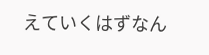えていくはずなん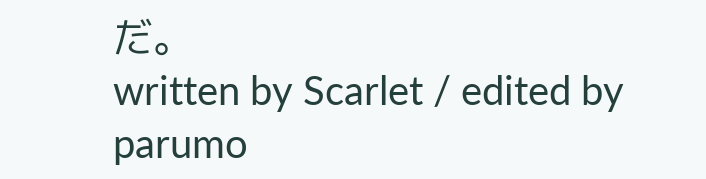だ。
written by Scarlet / edited by parumo